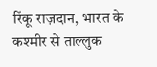रिंकू राज़दान, भारत के कश्मीर से ताल्लुक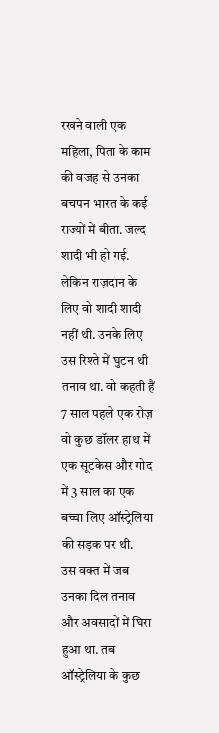रखने वाली एक महिला, पिता के काम की वजह से उनका बचपन भारत के कई राज्यों में बीता. जल्द शादी भी हो गई. लेकिन राज़दान के लिए वो शादी शादी नहीं थी. उनके लिए उस रिश्ते में घुटन थी तनाव था. वो कहती हैं 7 साल पहले एक रोज़ वो कुछ डॉलर हाथ में एक सूटकेस और गोद में 3 साल का एक बच्चा लिए ऑस्ट्रेलिया की सड़क पर थी.
उस वक्त में जब उनका दिल तनाव और अवसादों में घिरा हुआ था. तब ऑस्ट्रेलिया के कुछ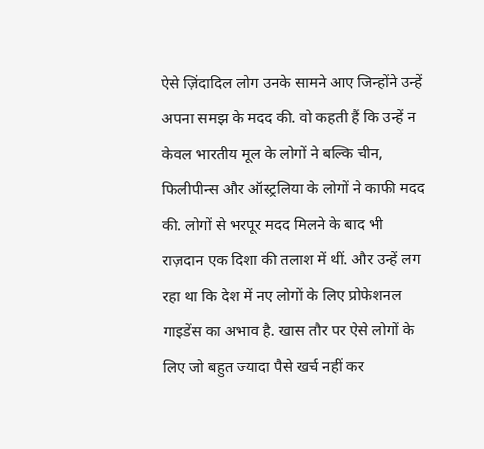ऐसे ज़िंदादिल लोग उनके सामने आए जिन्होंने उन्हें अपना समझ के मदद की. वो कहती हैं कि उन्हें न केवल भारतीय मूल के लोगों ने बल्कि चीन, फिलीपीन्स और ऑस्ट्रलिया के लोगों ने काफी मदद की. लोगों से भरपूर मदद मिलने के बाद भी राज़दान एक दिशा की तलाश में थीं. और उन्हें लग रहा था कि देश में नए लोगों के लिए प्रोफेशनल गाइडेंस का अभाव है. खास तौर पर ऐसे लोगों के लिए जो बहुत ज्यादा पैसे खर्च नहीं कर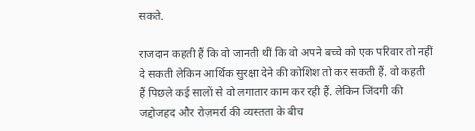सकते.

राजदान कहती हैं कि वो जानती थीं कि वो अपने बच्चे को एक परिवार तो नहीं दे सकती लेकिन आर्थिक सुरक्षा देने की कोशिश तो कर सकती हैं. वो कहती हैं पिछले कई सालों से वो लगातार काम कर रही हैं. लेकिन जिंदगी की जद्दोजहद और रोज़मर्रा की व्यस्तता के बीच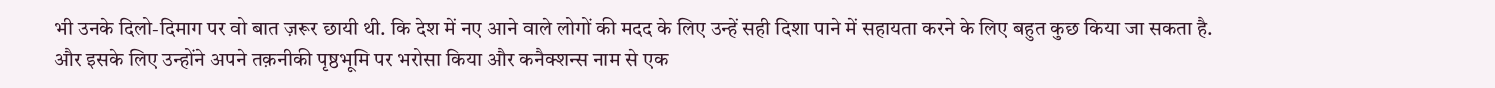भी उनके दिलो-दिमाग पर वो बात ज़रूर छायी थी. कि देश में नए आने वाले लोगों की मदद के लिए उन्हें सही दिशा पाने में सहायता करने के लिए बहुत कुछ किया जा सकता है. और इसके लिए उन्होंने अपने तक़नीकी पृष्ठभूमि पर भरोसा किया और कनैक्शन्स नाम से एक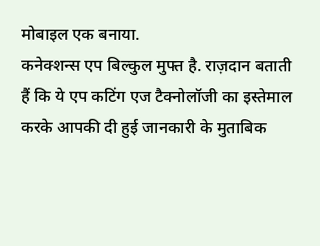मोबाइल एक बनाया.
कनेक्शन्स एप बिल्कुल मुफ्त है. राज़दान बताती हैं कि ये एप कटिंग एज टैक्नोलॉजी का इस्तेमाल करके आपकी दी हुई जानकारी के मुताबिक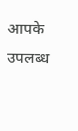आपके उपलब्ध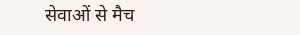सेवाओं से मैच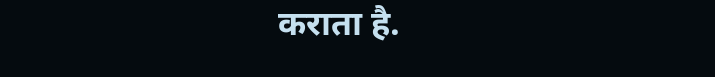कराता है.